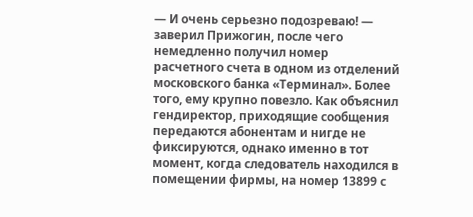— И очень серьезно подозреваю! — заверил Прижогин, после чего немедленно получил номер расчетного счета в одном из отделений московского банка «Терминал». Более того, ему крупно повезло. Как объяснил гендиректор, приходящие сообщения передаются абонентам и нигде не фиксируются, однако именно в тот момент, когда следователь находился в помещении фирмы, на номер 13899 с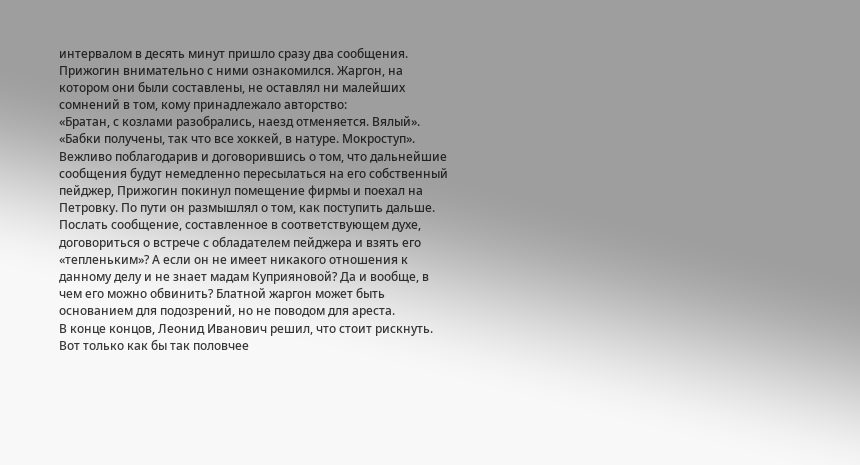интервалом в десять минут пришло сразу два сообщения.
Прижогин внимательно с ними ознакомился. Жаргон, на котором они были составлены, не оставлял ни малейших сомнений в том, кому принадлежало авторство:
«Братан, с козлами разобрались, наезд отменяется. Вялый».
«Бабки получены, так что все хоккей, в натуре. Мокроступ».
Вежливо поблагодарив и договорившись о том, что дальнейшие сообщения будут немедленно пересылаться на его собственный пейджер, Прижогин покинул помещение фирмы и поехал на Петровку. По пути он размышлял о том, как поступить дальше. Послать сообщение, составленное в соответствующем духе, договориться о встрече с обладателем пейджера и взять его «тепленьким»? А если он не имеет никакого отношения к данному делу и не знает мадам Куприяновой? Да и вообще, в чем его можно обвинить? Блатной жаргон может быть основанием для подозрений, но не поводом для ареста.
В конце концов, Леонид Иванович решил, что стоит рискнуть. Вот только как бы так половчее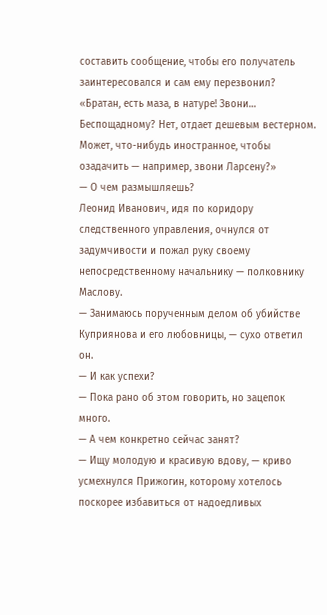составить сообщение, чтобы его получатель заинтересовался и сам ему перезвонил?
«Братан, есть маза, в натуре! Звони… Беспощадному? Нет, отдает дешевым вестерном. Может, что-нибудь иностранное, чтобы озадачить — например, звони Ларсену?»
— О чем размышляешь?
Леонид Иванович, идя по коридору следственного управления, очнулся от задумчивости и пожал руку своему непосредственному начальнику — полковнику Маслову.
— Занимаюсь порученным делом об убийстве Куприянова и его любовницы, — сухо ответил он.
— И как успехи?
— Пока рано об этом говорить, но зацепок много.
— А чем конкретно сейчас занят?
— Ищу молодую и красивую вдову, — криво усмехнулся Прижогин, которому хотелось поскорее избавиться от надоедливых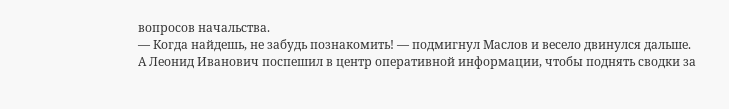вопросов начальства.
— Когда найдешь, не забудь познакомить! — подмигнул Маслов и весело двинулся дальше.
А Леонид Иванович поспешил в центр оперативной информации, чтобы поднять сводки за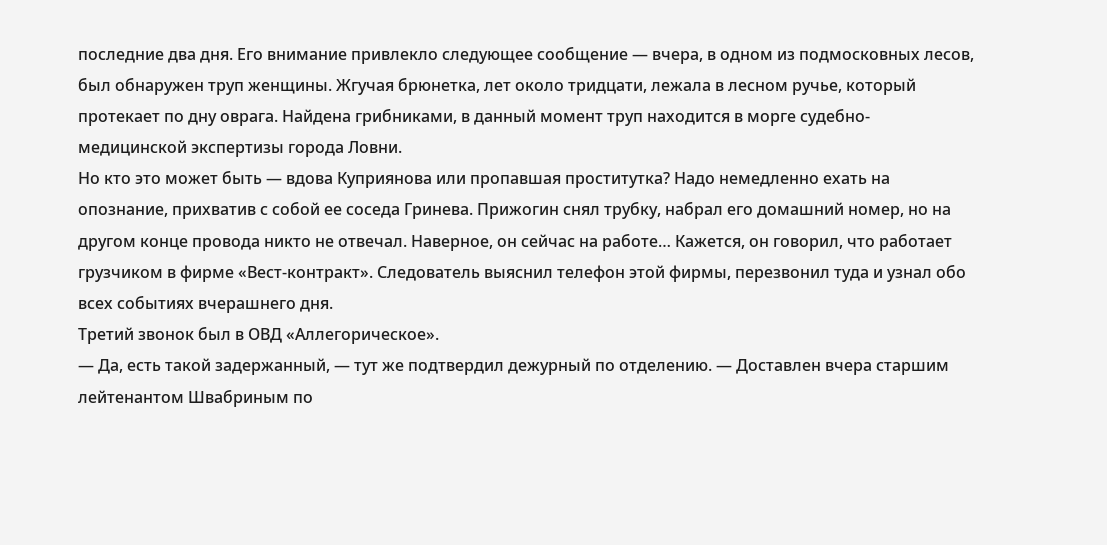последние два дня. Его внимание привлекло следующее сообщение — вчера, в одном из подмосковных лесов, был обнаружен труп женщины. Жгучая брюнетка, лет около тридцати, лежала в лесном ручье, который протекает по дну оврага. Найдена грибниками, в данный момент труп находится в морге судебно-медицинской экспертизы города Ловни.
Но кто это может быть — вдова Куприянова или пропавшая проститутка? Надо немедленно ехать на опознание, прихватив с собой ее соседа Гринева. Прижогин снял трубку, набрал его домашний номер, но на другом конце провода никто не отвечал. Наверное, он сейчас на работе… Кажется, он говорил, что работает грузчиком в фирме «Вест-контракт». Следователь выяснил телефон этой фирмы, перезвонил туда и узнал обо всех событиях вчерашнего дня.
Третий звонок был в ОВД «Аллегорическое».
— Да, есть такой задержанный, — тут же подтвердил дежурный по отделению. — Доставлен вчера старшим лейтенантом Швабриным по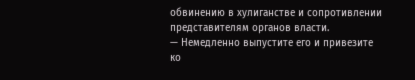обвинению в хулиганстве и сопротивлении представителям органов власти.
— Немедленно выпустите его и привезите ко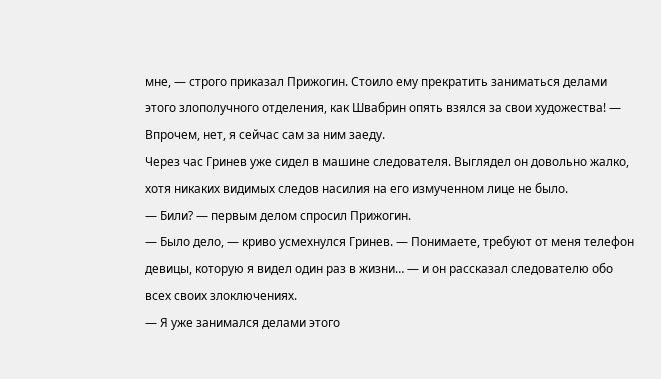мне, — строго приказал Прижогин. Стоило ему прекратить заниматься делами этого злополучного отделения, как Швабрин опять взялся за свои художества! — Впрочем, нет, я сейчас сам за ним заеду.
Через час Гринев уже сидел в машине следователя. Выглядел он довольно жалко, хотя никаких видимых следов насилия на его измученном лице не было.
— Били? — первым делом спросил Прижогин.
— Было дело, — криво усмехнулся Гринев. — Понимаете, требуют от меня телефон девицы, которую я видел один раз в жизни… — и он рассказал следователю обо всех своих злоключениях.
— Я уже занимался делами этого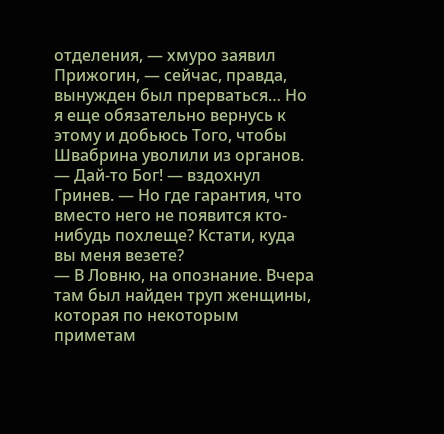отделения, — хмуро заявил Прижогин, — сейчас, правда, вынужден был прерваться… Но я еще обязательно вернусь к этому и добьюсь Того, чтобы Швабрина уволили из органов.
— Дай-то Бог! — вздохнул Гринев. — Но где гарантия, что вместо него не появится кто-нибудь похлеще? Кстати, куда вы меня везете?
— В Ловню, на опознание. Вчера там был найден труп женщины, которая по некоторым приметам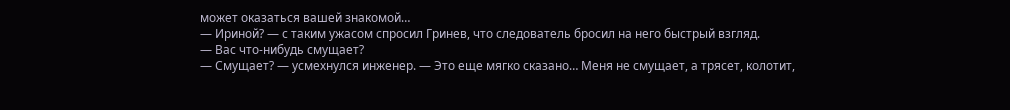может оказаться вашей знакомой…
— Ириной? — с таким ужасом спросил Гринев, что следователь бросил на него быстрый взгляд.
— Вас что-нибудь смущает?
— Смущает? — усмехнулся инженер. — Это еще мягко сказано… Меня не смущает, а трясет, колотит,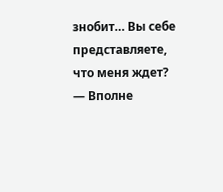знобит… Вы себе представляете, что меня ждет?
— Вполне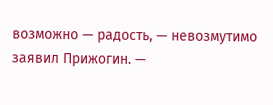возможно — радость, — невозмутимо заявил Прижогин. —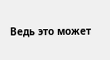Ведь это может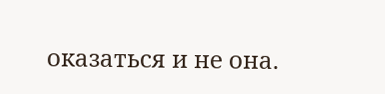оказаться и не она.